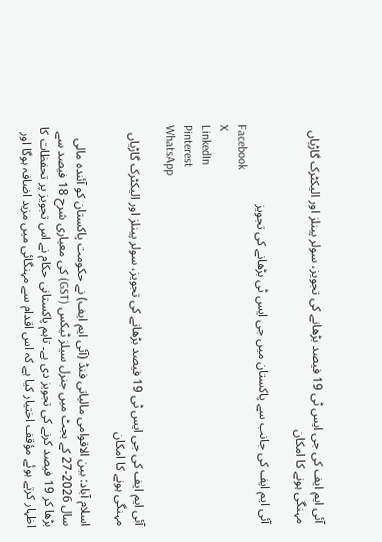آئی ایم ایف کی جی ایس ٹی 19 فیصد بڑھانے کی تجویز، سولر پینلز اور الیکٹرک گاڑیاں مہنگی ہونے کا امکان

آئی ایم ایف کی جانب سے پاکستان میں جی ایس ٹی بڑھانے کی تجویز
Facebook
X
LinkedIn
Pinterest
WhatsApp

آئی ایم ایف کی جی ایس ٹی 19 فیصد بڑھانے کی تجویز، سولر پینلز اور الیکٹرک گاڑیاں مہنگی ہونے کا امکان

اسلام آباد: بین الاقوامی مالیاتی فنڈ (آئی ایم ایف) نے حکومت پاکستان کو آئندہ مالی سال 2026-27 کے بجٹ میں جنرل سیلز ٹیکس (GST) کی معیاری شرح 18 فیصد سے بڑھا کر 19 فیصد کرنے کی تجویز دی ہے۔ تاہم پاکستانی حکام نے اس تجویز پر تحفظات کا اظہار کرتے ہوئے مؤقف اختیار کیا ہے کہ اس اقدام سے مہنگائی میں مزید اضافہ ہوگا اور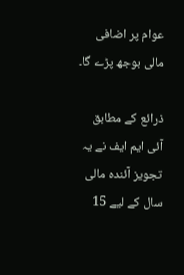عوام پر اضافی مالی بوجھ پڑے گا۔

ذرائع کے مطابق آئی ایم ایف نے یہ تجویز آئندہ مالی سال کے لیے 15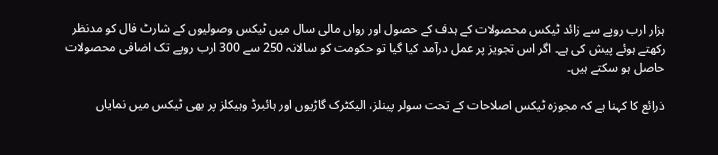ہزار ارب روپے سے زائد ٹیکس محصولات کے ہدف کے حصول اور رواں مالی سال میں ٹیکس وصولیوں کے شارٹ فال کو مدنظر رکھتے ہوئے پیش کی ہے۔ اگر اس تجویز پر عمل درآمد کیا گیا تو حکومت کو سالانہ 250 سے 300 ارب روپے تک اضافی محصولات حاصل ہو سکتے ہیں۔

ذرائع کا کہنا ہے کہ مجوزہ ٹیکس اصلاحات کے تحت سولر پینلز، الیکٹرک گاڑیوں اور ہائبرڈ وہیکلز پر بھی ٹیکس میں نمایاں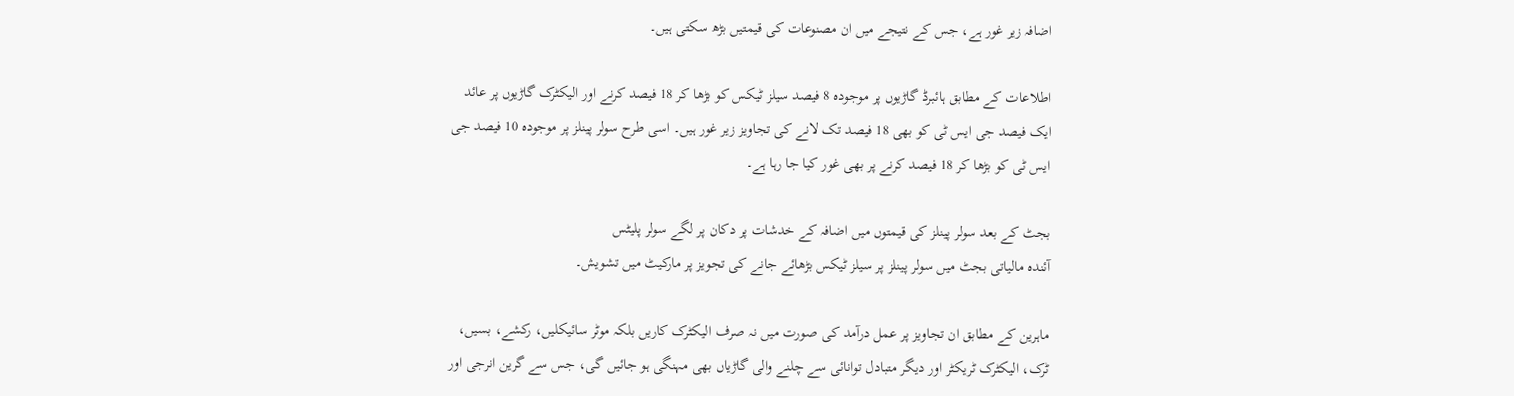اضافہ زیر غور ہے، جس کے نتیجے میں ان مصنوعات کی قیمتیں بڑھ سکتی ہیں۔

اطلاعات کے مطابق ہائبرڈ گاڑیوں پر موجودہ 8 فیصد سیلز ٹیکس کو بڑھا کر 18 فیصد کرنے اور الیکٹرک گاڑیوں پر عائد ایک فیصد جی ایس ٹی کو بھی 18 فیصد تک لانے کی تجاویز زیر غور ہیں۔ اسی طرح سولر پینلز پر موجودہ 10 فیصد جی ایس ٹی کو بڑھا کر 18 فیصد کرنے پر بھی غور کیا جا رہا ہے۔

بجٹ کے بعد سولر پینلز کی قیمتوں میں اضافہ کے خدشات پر دکان پر لگے سولر پلیٹس
آئندہ مالیاتی بجٹ میں سولر پینلز پر سیلز ٹیکس بڑھائے جانے کی تجویز پر مارکیٹ میں تشویش۔

ماہرین کے مطابق ان تجاویز پر عمل درآمد کی صورت میں نہ صرف الیکٹرک کاریں بلکہ موٹر سائیکلیں، رکشے، بسیں، ٹرک، الیکٹرک ٹریکٹر اور دیگر متبادل توانائی سے چلنے والی گاڑیاں بھی مہنگی ہو جائیں گی، جس سے گرین انرجی اور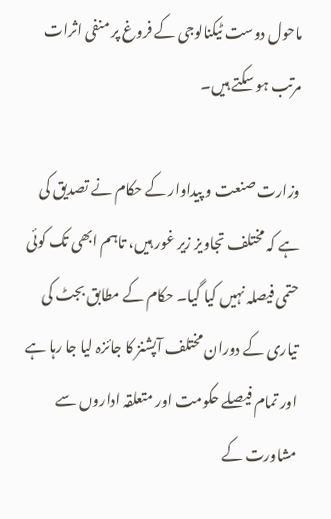ماحول دوست ٹیکنالوجی کے فروغ پر منفی اثرات مرتب ہو سکتے ہیں۔

وزارت صنعت و پیداوار کے حکام نے تصدیق کی ہے کہ مختلف تجاویز زیر غور ہیں، تاہم ابھی تک کوئی حتمی فیصلہ نہیں کیا گیا۔ حکام کے مطابق بجٹ کی تیاری کے دوران مختلف آپشنز کا جائزہ لیا جا رہا ہے اور تمام فیصلے حکومت اور متعلقہ اداروں سے مشاورت کے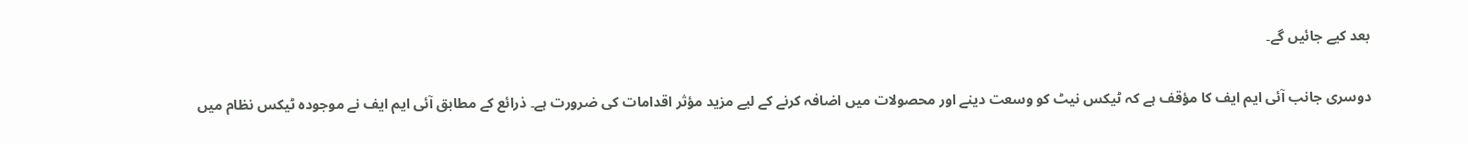بعد کیے جائیں گے۔

دوسری جانب آئی ایم ایف کا مؤقف ہے کہ ٹیکس نیٹ کو وسعت دینے اور محصولات میں اضافہ کرنے کے لیے مزید مؤثر اقدامات کی ضرورت ہے۔ ذرائع کے مطابق آئی ایم ایف نے موجودہ ٹیکس نظام میں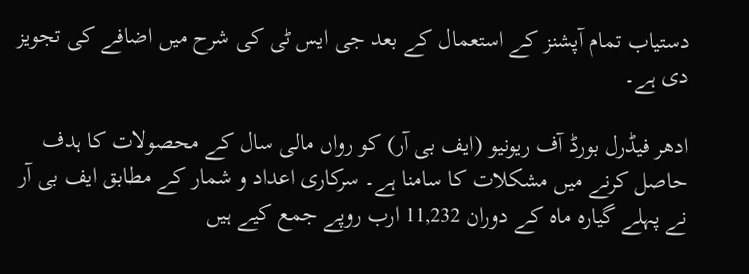دستیاب تمام آپشنز کے استعمال کے بعد جی ایس ٹی کی شرح میں اضافے کی تجویز دی ہے۔

ادھر فیڈرل بورڈ آف ریونیو (ایف بی آر) کو رواں مالی سال کے محصولات کا ہدف حاصل کرنے میں مشکلات کا سامنا ہے۔ سرکاری اعداد و شمار کے مطابق ایف بی آر نے پہلے گیارہ ماہ کے دوران 11,232 ارب روپے جمع کیے ہیں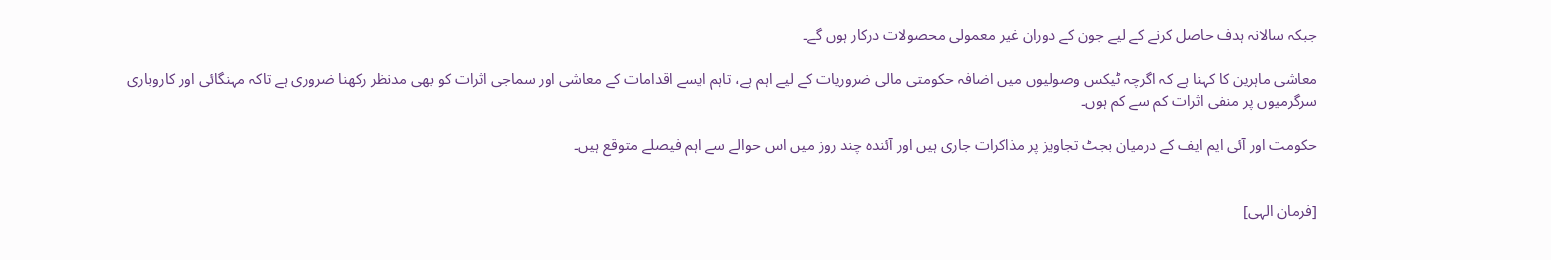جبکہ سالانہ ہدف حاصل کرنے کے لیے جون کے دوران غیر معمولی محصولات درکار ہوں گے۔

معاشی ماہرین کا کہنا ہے کہ اگرچہ ٹیکس وصولیوں میں اضافہ حکومتی مالی ضروریات کے لیے اہم ہے، تاہم ایسے اقدامات کے معاشی اور سماجی اثرات کو بھی مدنظر رکھنا ضروری ہے تاکہ مہنگائی اور کاروباری سرگرمیوں پر منفی اثرات کم سے کم ہوں۔

حکومت اور آئی ایم ایف کے درمیان بجٹ تجاویز پر مذاکرات جاری ہیں اور آئندہ چند روز میں اس حوالے سے اہم فیصلے متوقع ہیں۔


[فرمان الہی]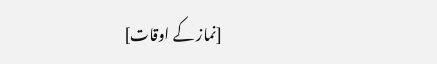[نماز کے اوقات]